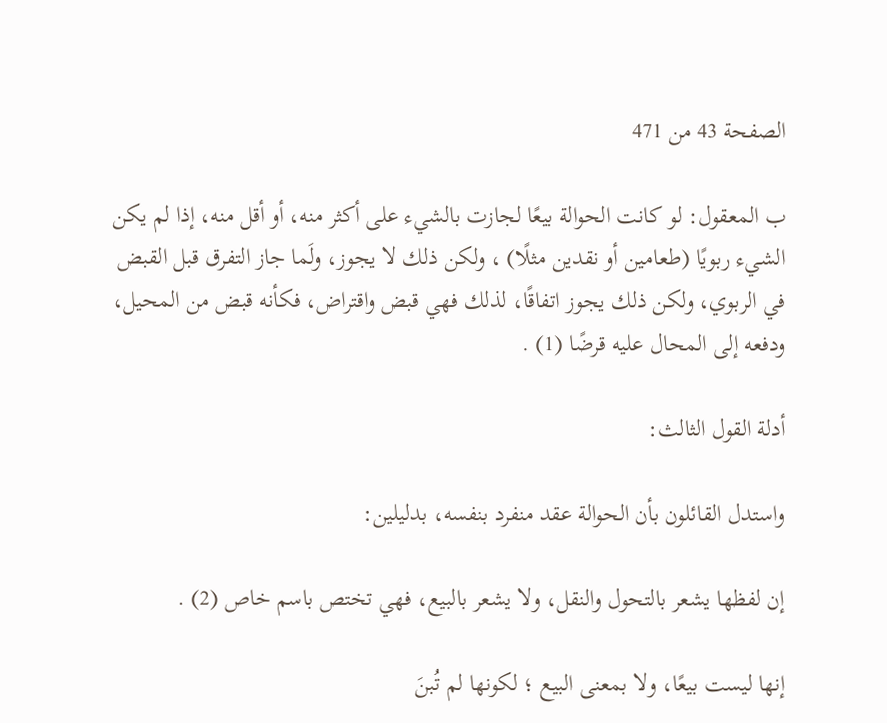الصفحة 43 من 471

ب المعقول: لو كانت الحوالة بيعًا لجازت بالشيء على أكثر منه، أو أقل منه، إذا لم يكن الشيء ربويًا (طعامين أو نقدين مثلًا) ، ولكن ذلك لا يجوز، ولَما جاز التفرق قبل القبض في الربوي، ولكن ذلك يجوز اتفاقًا، لذلك فهي قبض واقتراض، فكأنه قبض من المحيل، ودفعه إلى المحال عليه قرضًا (1) .

أدلة القول الثالث:

واستدل القائلون بأن الحوالة عقد منفرد بنفسه، بدليلين:

إن لفظها يشعر بالتحول والنقل، ولا يشعر بالبيع، فهي تختص باسم خاص (2) .

إنها ليست بيعًا، ولا بمعنى البيع ؛ لكونها لم تُبنَ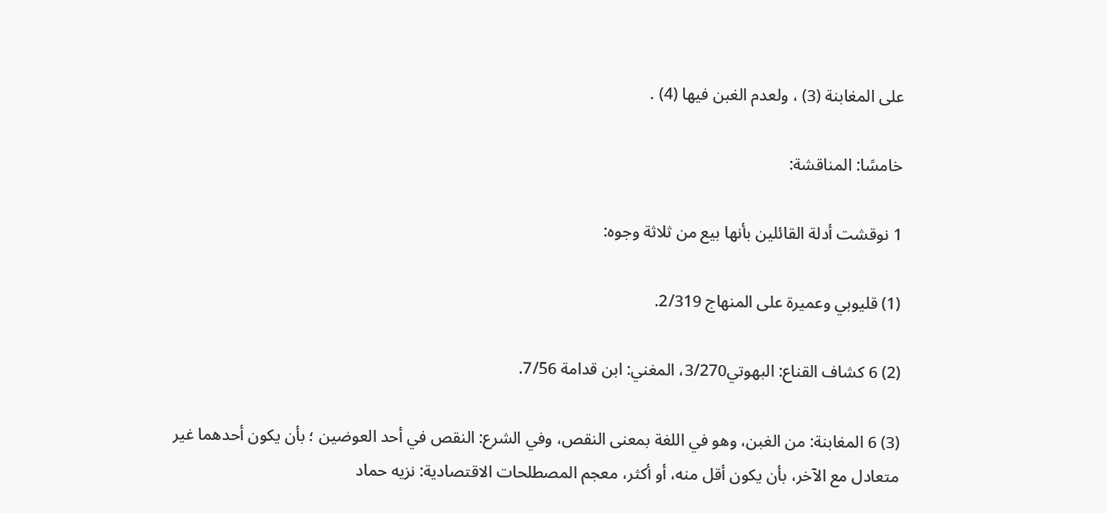على المغابنة (3) ، ولعدم الغبن فيها (4) .

خامسًا: المناقشة:

1 نوقشت أدلة القائلين بأنها بيع من ثلاثة وجوه:

(1) قليوبي وعميرة على المنهاج 2/319.

(2) 6 كشاف القناع: البهوتي3/270، المغني: ابن قدامة 7/56.

(3) 6 المغابنة: من الغبن، وهو في اللغة بمعنى النقص، وفي الشرع: النقص في أحد العوضين ؛ بأن يكون أحدهما غير متعادل مع الآخر، بأن يكون أقل منه، أو أكثر، معجم المصطلحات الاقتصادية: نزيه حماد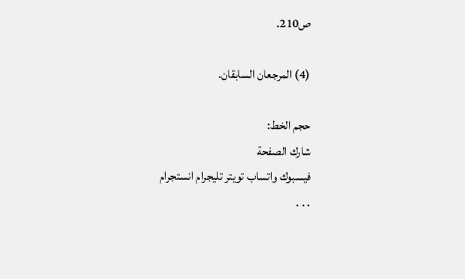ص210.

(4) المرجعان السابقان.

حجم الخط:
شارك الصفحة
فيسبوك واتساب تويتر تليجرام انستجرام
. . .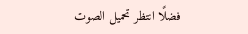فضلًا انتظر تحميل الصوت